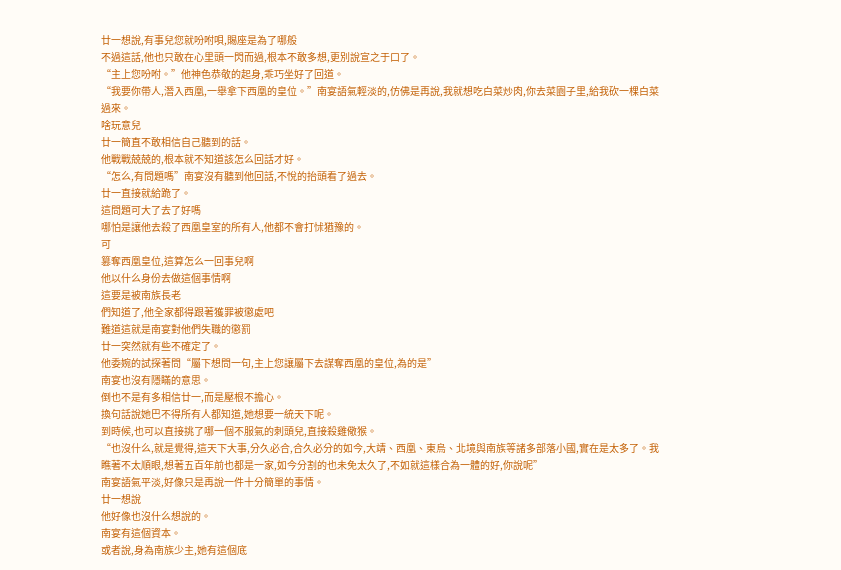廿一想說,有事兒您就吩咐唄,賜座是為了哪般
不過這話,他也只敢在心里頭一閃而過,根本不敢多想,更別說宣之于口了。
“主上您吩咐。”他神色恭敬的起身,乖巧坐好了回道。
“我要你帶人,潛入西凰,一舉拿下西凰的皇位。”南宴語氣輕淡的,仿佛是再說,我就想吃白菜炒肉,你去菜園子里,給我砍一棵白菜過來。
啥玩意兒
廿一簡直不敢相信自己聽到的話。
他戰戰兢兢的,根本就不知道該怎么回話才好。
“怎么,有問題嗎”南宴沒有聽到他回話,不悅的抬頭看了過去。
廿一直接就給跪了。
這問題可大了去了好嗎
哪怕是讓他去殺了西凰皇室的所有人,他都不會打怵猶豫的。
可
篡奪西凰皇位,這算怎么一回事兒啊
他以什么身份去做這個事情啊
這要是被南族長老
們知道了,他全家都得跟著獲罪被懲處吧
難道這就是南宴對他們失職的懲罰
廿一突然就有些不確定了。
他委婉的試探著問“屬下想問一句,主上您讓屬下去謀奪西凰的皇位,為的是”
南宴也沒有隱瞞的意思。
倒也不是有多相信廿一,而是壓根不擔心。
換句話說她巴不得所有人都知道,她想要一統天下呢。
到時候,也可以直接挑了哪一個不服氣的刺頭兒,直接殺雞儆猴。
“也沒什么,就是覺得,這天下大事,分久必合,合久必分的如今,大靖、西凰、東烏、北境與南族等諸多部落小國,實在是太多了。我瞧著不太順眼,想著五百年前也都是一家,如今分割的也未免太久了,不如就這樣合為一體的好,你說呢”
南宴語氣平淡,好像只是再說一件十分簡單的事情。
廿一想說
他好像也沒什么想說的。
南宴有這個資本。
或者說,身為南族少主,她有這個底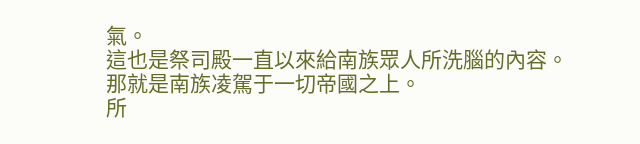氣。
這也是祭司殿一直以來給南族眾人所洗腦的內容。
那就是南族凌駕于一切帝國之上。
所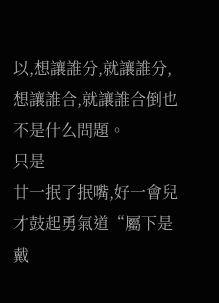以,想讓誰分,就讓誰分,想讓誰合,就讓誰合倒也不是什么問題。
只是
廿一抿了抿嘴,好一會兒才鼓起勇氣道“屬下是戴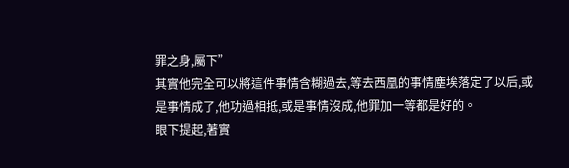罪之身,屬下”
其實他完全可以將這件事情含糊過去,等去西凰的事情塵埃落定了以后,或是事情成了,他功過相抵,或是事情沒成,他罪加一等都是好的。
眼下提起,著實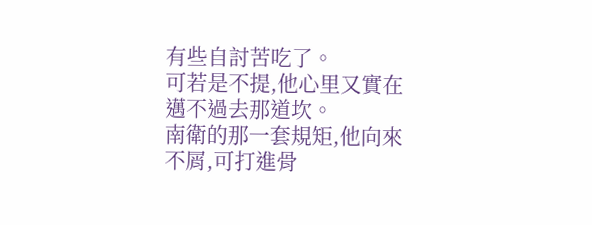有些自討苦吃了。
可若是不提,他心里又實在邁不過去那道坎。
南衛的那一套規矩,他向來不屑,可打進骨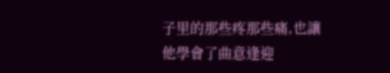子里的那些疼那些痛,也讓他學會了曲意逢迎